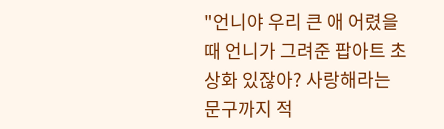"언니야 우리 큰 애 어렸을 때 언니가 그려준 팝아트 초상화 있잖아? 사랑해라는 문구까지 적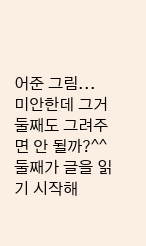어준 그림... 미안한데 그거 둘째도 그려주면 안 될까?^^ 둘째가 글을 읽기 시작해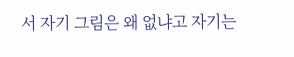서 자기 그림은 왜 없냐고 자기는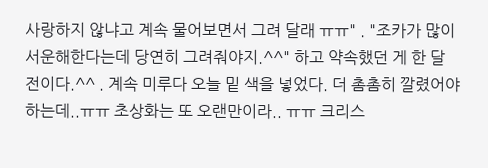사랑하지 않냐고 계속 물어보면서 그려 달래 ㅠㅠ" . "조카가 많이 서운해한다는데 당연히 그려줘야지.^^" 하고 약속했던 게 한 달 전이다.^^ . 계속 미루다 오늘 밑 색을 넣었다. 더 촘촘히 깔렸어야 하는데..ㅠㅠ 초상화는 또 오랜만이라.. ㅠㅠ 크리스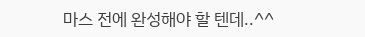마스 전에 완성해야 할 텐데..^^